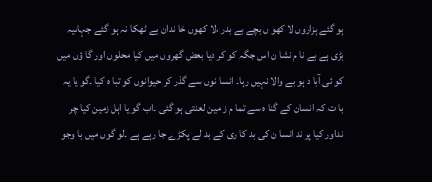ہو گئے ہزاروں لا کھو ں بچے بے بدر ،لا کھوں خا ندان بے ٹھکا نہ ہو گئے جہاںیہ بڑی ہے بے نا م نشا ن اس جگہ کو کر دیا بعض گھروں میں کیا محلوں اور گا ؤں میں کو ئی آبا د ہو بے والا نہیں رہا۔ انسا نوں سے گذر کر حیوانوں کو تبا ہ کیا ۔گو یا یہ با ت کہ انسان کے گنا ہ سے تما م ز مین لعنتی ہو گئی ۔اب گو یا اہل زمین کیا چر نداور کیا پر ند انسا ن کی بد کا ری کے بد لے پکڑے جا رہے ہے ۔لو گوں میں با وجو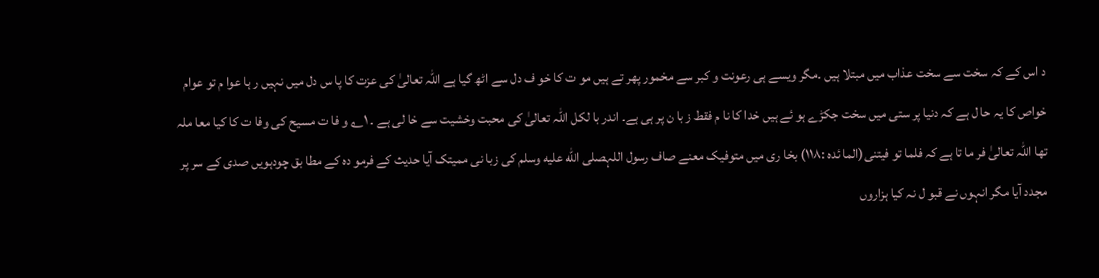د اس کے کہ سخت سے سخت عذاب میں مبتلا ہیں ۔مگر ویسے ہی رعونت و کبر سے مخمور پھر تے ہیں مو ت کا خو ف دل سے اٹھ گیا ہے اللہ تعالیٰ کی عزت کا پا س دل میں نہیں ر ہا عوا م تو عوام خواص کا یہ حا ل ہے کہ دنیا پر ستی میں سخت جکڑے ہو ئے ہیں خدا کا نا م فقط ز با ن پر ہی ہے۔ اندر با لکل اللہ تعالیٰ کی محبت وخشیت سے خا لی ہے ۔ ۱؎ و فا ت مسیح کی وفا ت کا کیا معا ملہ تھا اللہ تعالیٰ فر ما تا ہے کہ فلما تو فیتنی(الما ئدہ :۱۱۸) بخا ری میں متوفیک معنے صاف رسول اللہصلى الله عليه وسلم کی زبا نی ممیتک آیا حدیث کے فرمو دہ کے مطا بق چودہویں صدی کے سر پر مجدد آیا مگر انہوں نے قبو ل نہ کیا ہزاروں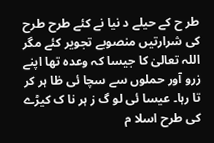طر ح کے حیلے د نیا نے کئے طرح طرح کی شرارتیں منصوبے تجویر کئے مگر اللہ تعالیٰ کا جیسا کہ وعدہ تھا اپنے زرو آور حملوں سے سچا ئی ظا ہر کر تا رہا۔ عیسا ئی لو گ ز ہر نا ک کیڑے کی طرح اسلا م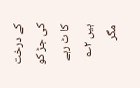کے درخت کی جڑ کو کا ٹ رہے ہیں ۲؎ مگر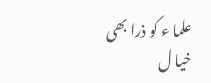علما ء کو ذرا بھی خیا ل